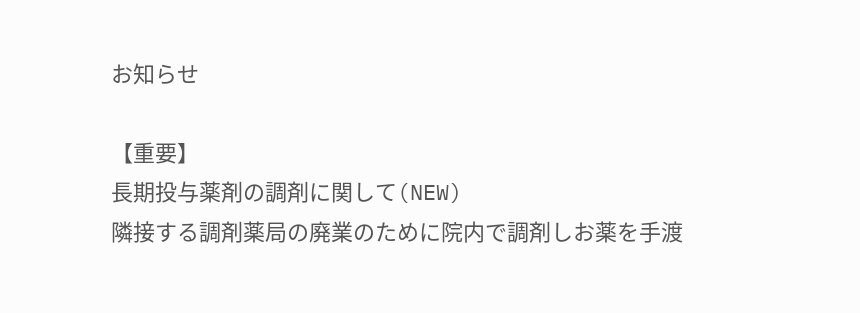お知らせ

【重要】
長期投与薬剤の調剤に関して(NEW)
隣接する調剤薬局の廃業のために院内で調剤しお薬を手渡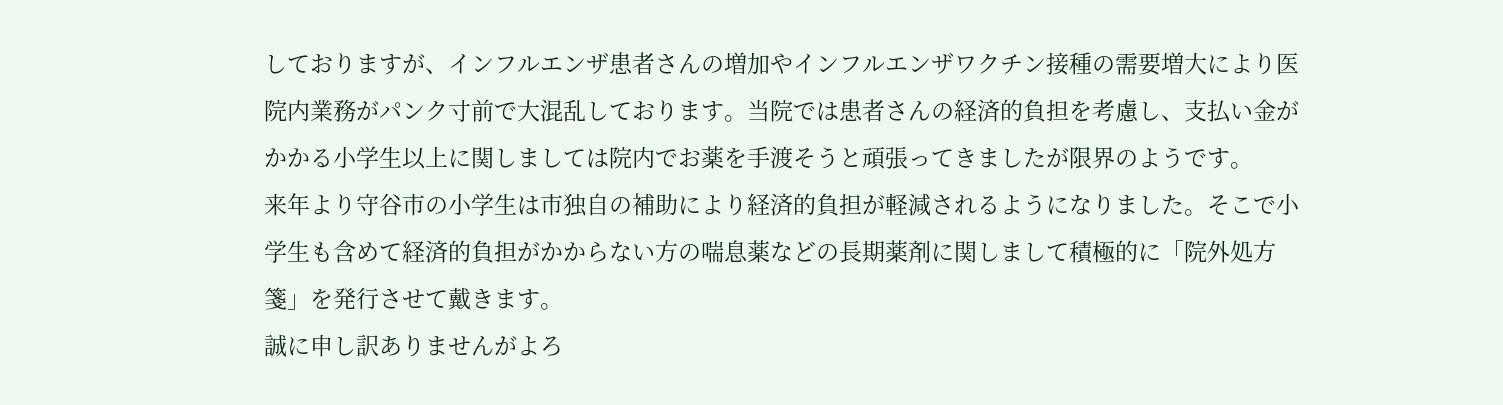しておりますが、インフルエンザ患者さんの増加やインフルエンザワクチン接種の需要増大により医院内業務がパンク寸前で大混乱しております。当院では患者さんの経済的負担を考慮し、支払い金がかかる小学生以上に関しましては院内でお薬を手渡そうと頑張ってきましたが限界のようです。
来年より守谷市の小学生は市独自の補助により経済的負担が軽減されるようになりました。そこで小学生も含めて経済的負担がかからない方の喘息薬などの長期薬剤に関しまして積極的に「院外処方箋」を発行させて戴きます。
誠に申し訳ありませんがよろ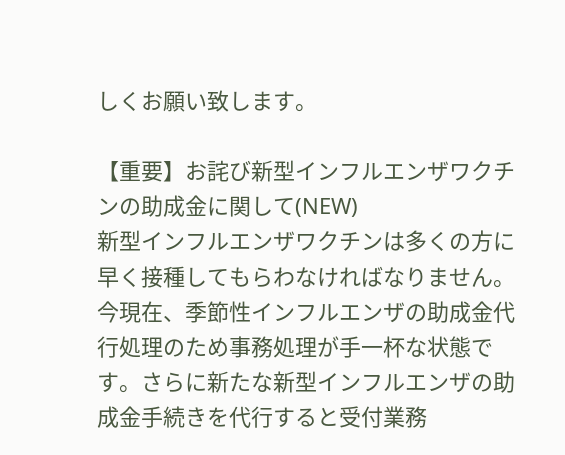しくお願い致します。

【重要】お詫び新型インフルエンザワクチンの助成金に関して(NEW)
新型インフルエンザワクチンは多くの方に早く接種してもらわなければなりません。今現在、季節性インフルエンザの助成金代行処理のため事務処理が手一杯な状態です。さらに新たな新型インフルエンザの助成金手続きを代行すると受付業務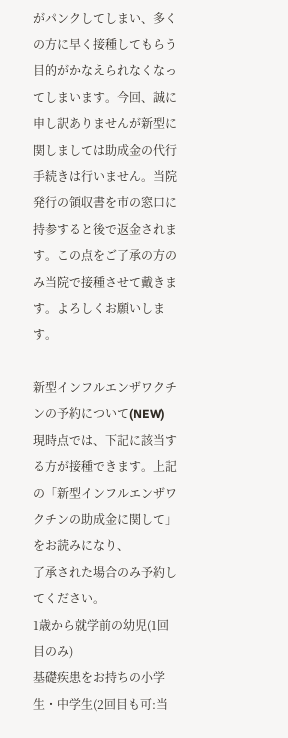がパンクしてしまい、多くの方に早く接種してもらう目的がかなえられなくなってしまいます。今回、誠に申し訳ありませんが新型に関しましては助成金の代行手続きは行いません。当院発行の領収書を市の窓口に持参すると後で返金されます。この点をご了承の方のみ当院で接種させて戴きます。よろしくお願いします。

新型インフルエンザワクチンの予約について(NEW)
現時点では、下記に該当する方が接種できます。上記の「新型インフルエンザワクチンの助成金に関して」をお読みになり、
了承された場合のみ予約してください。
1歳から就学前の幼児(1回目のみ)
基礎疾患をお持ちの小学生・中学生(2回目も可:当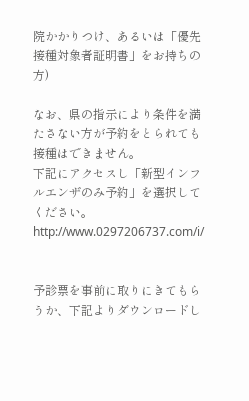院かかりつけ、あるいは「優先接種対象者証明書」をお持ちの方)

なお、県の指示により条件を満たさない方が予約をとられても接種はできません。
下記にアクセスし「新型インフルエンザのみ予約」を選択してください。
http://www.0297206737.com/i/


予診票を事前に取りにきてもらうか、下記よりダウンロードし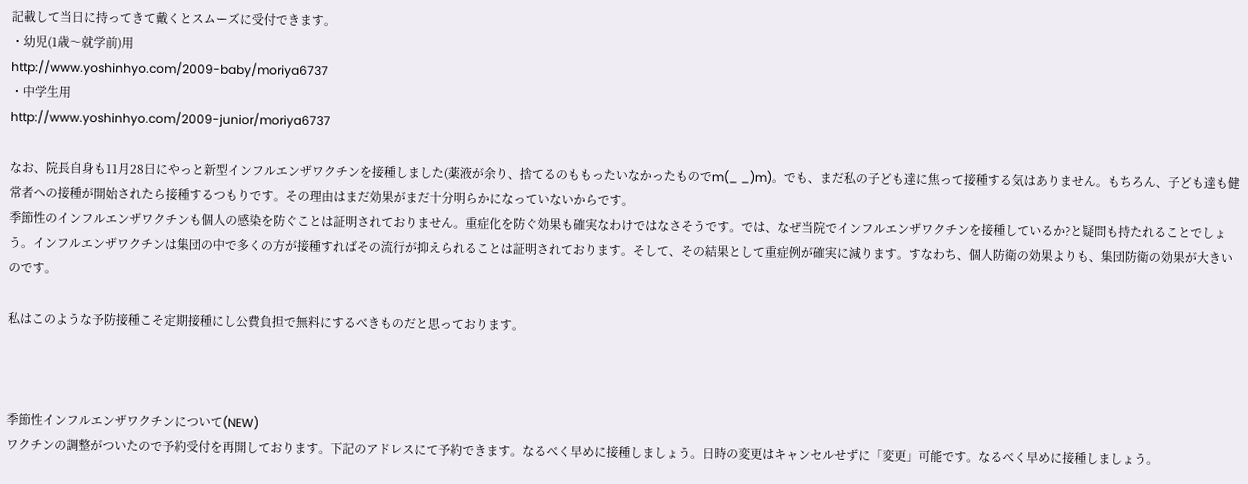記載して当日に持ってきて戴くとスムーズに受付できます。
・幼児(1歳〜就学前)用
http://www.yoshinhyo.com/2009-baby/moriya6737
・中学生用
http://www.yoshinhyo.com/2009-junior/moriya6737

なお、院長自身も11月28日にやっと新型インフルエンザワクチンを接種しました(薬液が余り、捨てるのももったいなかったものでm(_ _)m)。でも、まだ私の子ども達に焦って接種する気はありません。もちろん、子ども達も健常者への接種が開始されたら接種するつもりです。その理由はまだ効果がまだ十分明らかになっていないからです。
季節性のインフルエンザワクチンも個人の感染を防ぐことは証明されておりません。重症化を防ぐ効果も確実なわけではなさそうです。では、なぜ当院でインフルエンザワクチンを接種しているか?と疑問も持たれることでしょう。インフルエンザワクチンは集団の中で多くの方が接種すればその流行が抑えられることは証明されております。そして、その結果として重症例が確実に減ります。すなわち、個人防衛の効果よりも、集団防衛の効果が大きいのです。

私はこのような予防接種こそ定期接種にし公費負担で無料にするべきものだと思っております。



季節性インフルエンザワクチンについて(NEW)
ワクチンの調整がついたので予約受付を再開しております。下記のアドレスにて予約できます。なるべく早めに接種しましょう。日時の変更はキャンセルせずに「変更」可能です。なるべく早めに接種しましょう。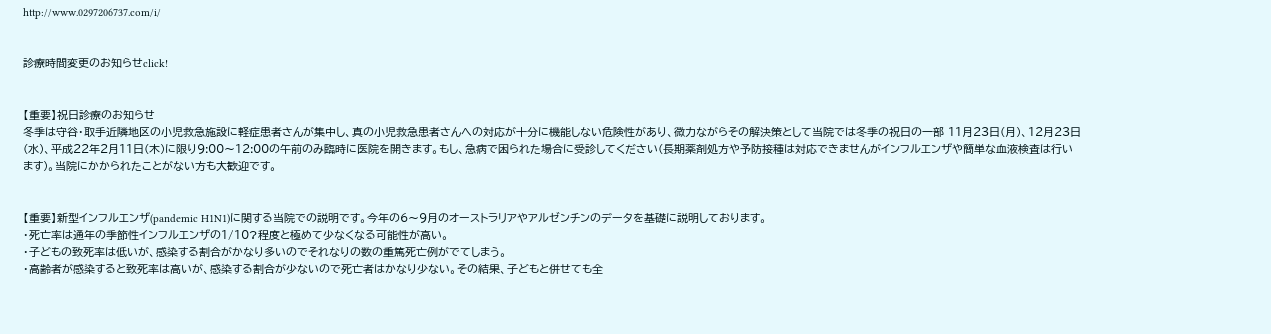http://www.0297206737.com/i/


診療時間変更のお知らせclick!


【重要】祝日診療のお知らせ
冬季は守谷・取手近隣地区の小児救急施設に軽症患者さんが集中し、真の小児救急患者さんへの対応が十分に機能しない危険性があり、微力ながらその解決策として当院では冬季の祝日の一部 11月23日(月)、12月23日(水)、平成22年2月11日(木)に限り9:00〜12:00の午前のみ臨時に医院を開きます。もし、急病で困られた場合に受診してください(長期薬剤処方や予防接種は対応できませんがインフルエンザや簡単な血液検査は行います)。当院にかかられたことがない方も大歓迎です。


【重要】新型インフルエンザ(pandemic H1N1)に関する当院での説明です。今年の6〜9月のオーストラリアやアルゼンチンのデータを基礎に説明しております。
・死亡率は通年の季節性インフルエンザの1/10?程度と極めて少なくなる可能性が高い。
・子どもの致死率は低いが、感染する割合がかなり多いのでそれなりの数の重篤死亡例がでてしまう。
・高齢者が感染すると致死率は高いが、感染する割合が少ないので死亡者はかなり少ない。その結果、子どもと併せても全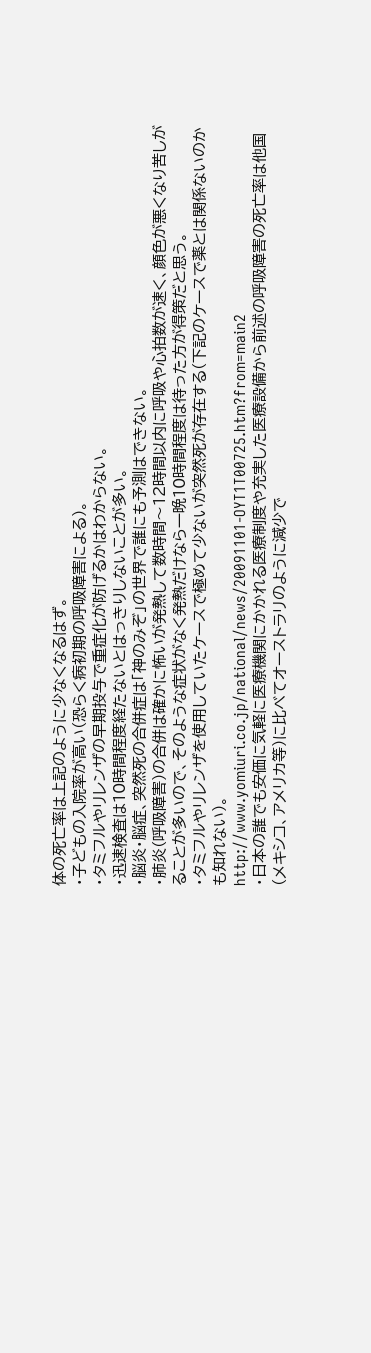体の死亡率は上記のように少なくなるはず。
・子どもの入院率が高い(恐らく病初期の呼吸障害による)。
・タミフルやリレンザの早期投与で重症化が防げるかはわからない。
・迅速検査は10時間程度経たないとはっきりしないことが多い。
・脳炎・脳症、突然死の合併症は「神のみぞ」の世界で誰にも予測はできない。
・肺炎(呼吸障害)の合併は確かに怖いが発熱して数時間〜12時間以内に呼吸や心拍数が速く、顔色が悪くなり苦しがることが多いので、そのような症状がなく発熱だけなら一晩10時間程度は待った方が得策だと思う。
・タミフルやリレンザを使用していたケースで極めて少ないが突然死が存在する(下記のケースで薬とは関係ないのかも知れない)。
http://www.yomiuri.co.jp/national/news/20091101-OYT1T00725.htm?from=main2
・日本の誰でも安価に気軽に医療機関にかかれる医療制度や充実した医療設備から前述の呼吸障害の死亡率は他国(メキシコ、アメリカ等)に比べてオーストラリのように減少で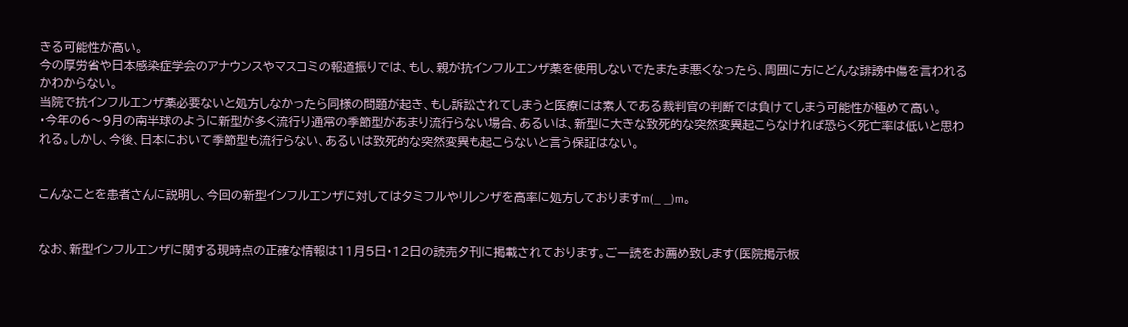きる可能性が高い。
今の厚労省や日本感染症学会のアナウンスやマスコミの報道振りでは、もし、親が抗インフルエンザ薬を使用しないでたまたま悪くなったら、周囲に方にどんな誹謗中傷を言われるかわからない。
当院で抗インフルエンザ薬必要ないと処方しなかったら同様の問題が起き、もし訴訟されてしまうと医療には素人である裁判官の判断では負けてしまう可能性が極めて高い。
・今年の6〜9月の南半球のように新型が多く流行り通常の季節型があまり流行らない場合、あるいは、新型に大きな致死的な突然変異起こらなければ恐らく死亡率は低いと思われる。しかし、今後、日本において季節型も流行らない、あるいは致死的な突然変異も起こらないと言う保証はない。


こんなことを患者さんに説明し、今回の新型インフルエンザに対してはタミフルやリレンザを高率に処方しておりますm(_ _)m。


なお、新型インフルエンザに関する現時点の正確な情報は11月5日・12日の読売夕刊に掲載されております。ご一読をお薦め致します(医院掲示板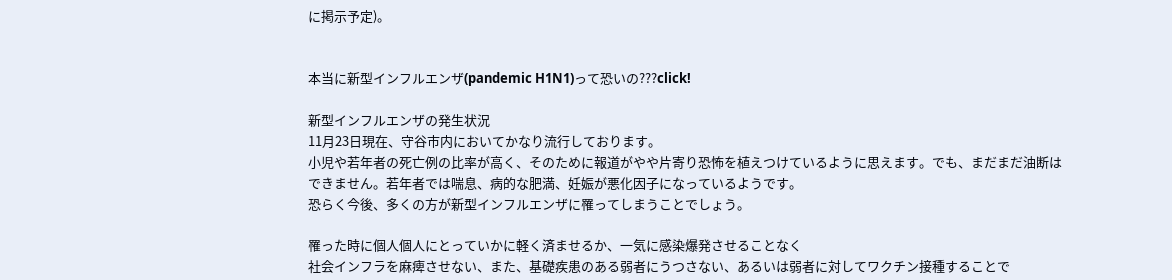に掲示予定)。


本当に新型インフルエンザ(pandemic H1N1)って恐いの???click!

新型インフルエンザの発生状況
11月23日現在、守谷市内においてかなり流行しております。
小児や若年者の死亡例の比率が高く、そのために報道がやや片寄り恐怖を植えつけているように思えます。でも、まだまだ油断はできません。若年者では喘息、病的な肥満、妊娠が悪化因子になっているようです。
恐らく今後、多くの方が新型インフルエンザに罹ってしまうことでしょう。

罹った時に個人個人にとっていかに軽く済ませるか、一気に感染爆発させることなく
社会インフラを麻痺させない、また、基礎疾患のある弱者にうつさない、あるいは弱者に対してワクチン接種することで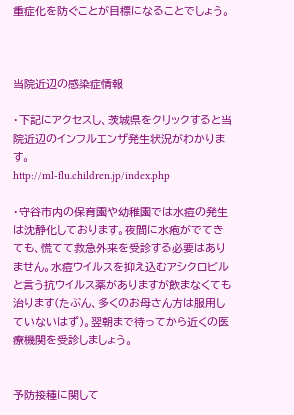重症化を防ぐことが目標になることでしょう。



当院近辺の感染症情報

・下記にアクセスし、茨城県をクリックすると当院近辺のインフルエンザ発生状況がわかります。
http://ml-flu.children.jp/index.php

・守谷市内の保育園や幼稚園では水痘の発生は沈静化しております。夜間に水疱がでてきても、慌てて救急外来を受診する必要はありません。水痘ウイルスを抑え込むアシクロビルと言う抗ウイルス薬がありますが飲まなくても治ります(たぶん、多くのお母さん方は服用していないはず)。翌朝まで待ってから近くの医療機関を受診しましょう。


予防接種に関して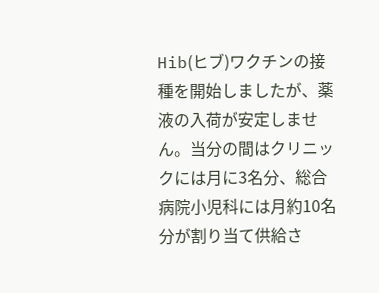Hib(ヒブ)ワクチンの接種を開始しましたが、薬液の入荷が安定しません。当分の間はクリニックには月に3名分、総合病院小児科には月約10名分が割り当て供給さ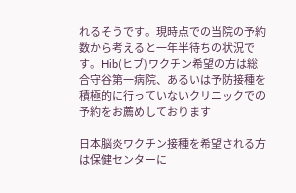れるそうです。現時点での当院の予約数から考えると一年半待ちの状況です。Hib(ヒブ)ワクチン希望の方は総合守谷第一病院、あるいは予防接種を積極的に行っていないクリニックでの予約をお薦めしております

日本脳炎ワクチン接種を希望される方は保健センターに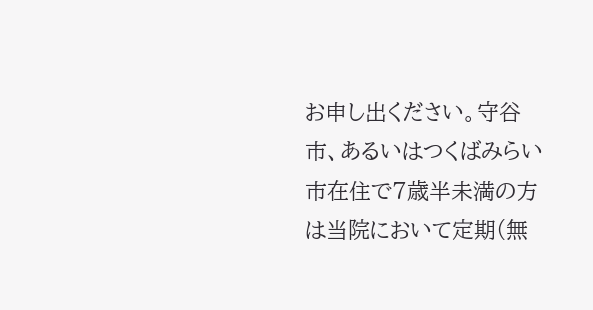お申し出ください。守谷市、あるいはつくばみらい市在住で7歳半未満の方は当院において定期(無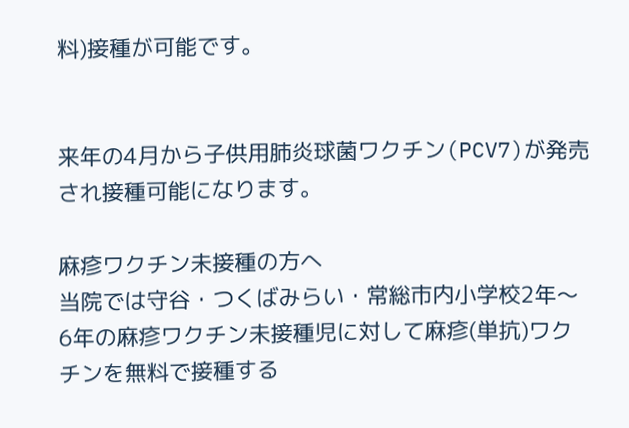料)接種が可能です。


来年の4月から子供用肺炎球菌ワクチン(PCV7)が発売され接種可能になります。

麻疹ワクチン未接種の方へ
当院では守谷・つくばみらい・常総市内小学校2年〜6年の麻疹ワクチン未接種児に対して麻疹(単抗)ワクチンを無料で接種する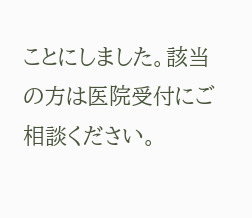ことにしました。該当の方は医院受付にご相談ください。